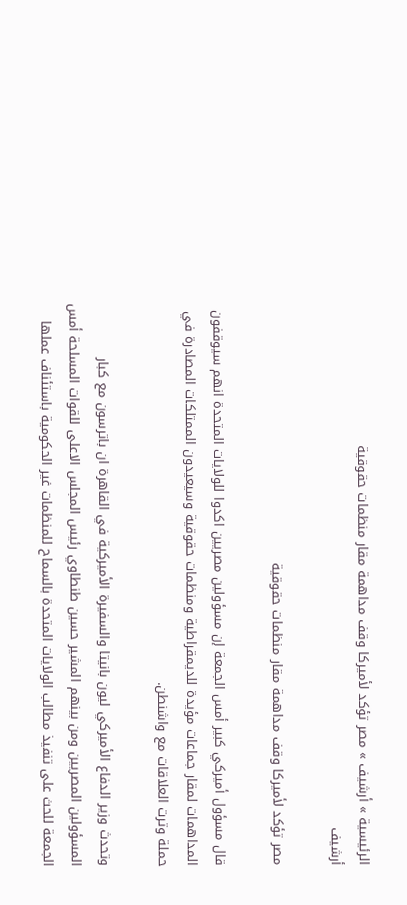الرئيسية » أرشيف » مصر تؤكد لأميركا وقف مداهمة مقار منظمات حقوقية
أرشيف

مصر تؤكد لأميركا وقف مداهمة مقار منظمات حقوقية

قال مسؤول أميركي كبير أمس الجمعة إن مسؤولين مصريين اكدوا للولايات المتحدة انهم سيوقفون المداهمات لمقار جماعات مؤيدة للديمقراطية ومنظمات حقوقية وسيعيدون الممتلكات المصادرة في حملة وترت العلاقات مع واشنطن.

وتحدث وزير الدفاع الأميركي ليون بانيتا والسفيرة الأميركية في القاهرة ان باترسون مع كبار المسؤولين المصريين ومن بينهم المشير حسين طنطاوي رئيس المجلس الاعلى للقوات المسلحة أمس الجمعة للحث على تنفيذ مطالب الولايات المتحدة بالسماح للمنظمات غير الحكومية باستئناف عملها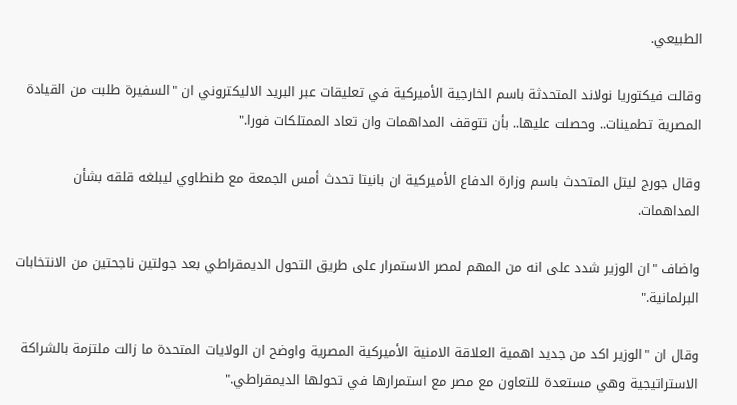الطبيعي.

وقالت فيكتوريا نولاند المتحدثة باسم الخارجية الأميركية في تعليقات عبر البريد الاليكتروني ان "السفيرة طلبت من القيادة المصرية تطمينات.. وحصلت عليها.. بأن تتوقف المداهمات وان تعاد الممتلكات فورا."

وقال جورج ليتل المتحدث باسم وزارة الدفاع الأميركية ان بانيتا تحدث أمس الجمعة مع طنطاوي ليبلغه قلقه بشأن المداهمات.

واضاف "ان الوزير شدد على انه من المهم لمصر الاستمرار على طريق التحول الديمقراطي بعد جولتين ناجحتين من الانتخابات البرلمانية."

وقال ان "الوزير اكد من جديد اهمية العلاقة الامنية الأميركية المصرية واوضح ان الولايات المتحدة ما زالت ملتزمة بالشراكة الاستراتيجية وهي مستعدة للتعاون مع مصر مع استمرارها في تحولها الديمقراطي."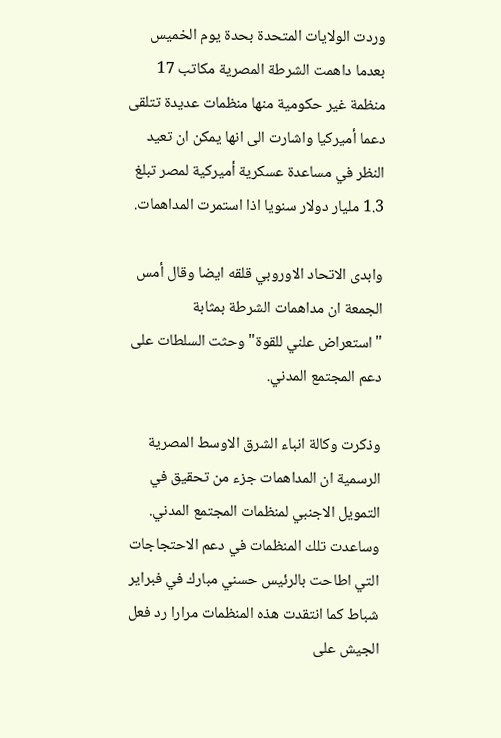وردت الولايات المتحدة بحدة يوم الخميس بعدما داهمت الشرطة المصرية مكاتب 17 منظمة غير حكومية منها منظمات عديدة تتلقى دعما أميركيا واشارت الى انها يمكن ان تعيد النظر في مساعدة عسكرية أميركية لمصر تبلغ 1.3 مليار دولار سنويا اذا استمرت المداهمات.

وابدى الاتحاد الاوروبي قلقه ايضا وقال أمس الجمعة ان مداهمات الشرطة بمثابة "استعراض علني للقوة" وحثت السلطات على دعم المجتمع المدني.

وذكرت وكالة انباء الشرق الاوسط المصرية الرسمية ان المداهمات جزء من تحقيق في التمويل الاجنبي لمنظمات المجتمع المدني. وساعدت تلك المنظمات في دعم الاحتجاجات التي اطاحت بالرئيس حسني مبارك في فبراير شباط كما انتقدت هذه المنظمات مرارا رد فعل الجيش على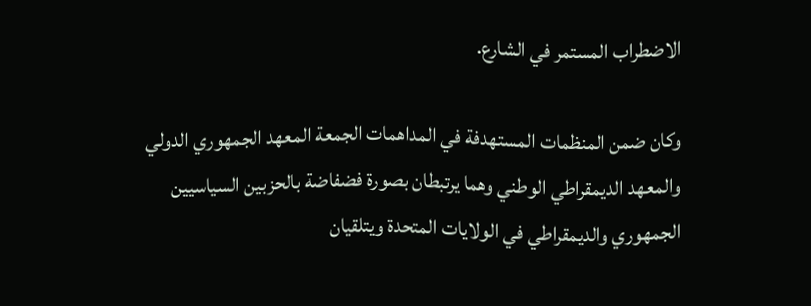الاضطراب المستمر في الشارع.

وكان ضمن المنظمات المستهدفة في المداهمات الجمعة المعهد الجمهوري الدولي والمعهد الديمقراطي الوطني وهما يرتبطان بصورة فضفاضة بالحزبين السياسيين الجمهوري والديمقراطي في الولايات المتحدة ويتلقيان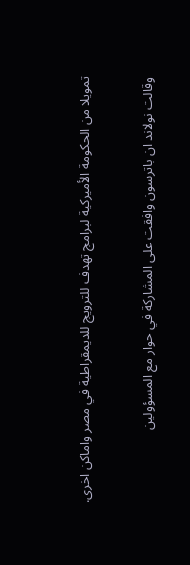تمويلا من الحكومة الأميركية لبرامج تهدف للترويج للديمقراطية في مصر واماكن اخرى.

وقالت نولاند ان باترسون وافقت على المشاركة في حوار مع المسؤولين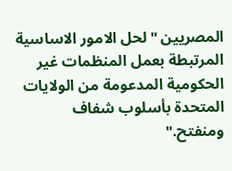المصريين "لحل الامور الاساسية المرتبطة بعمل المنظمات غير الحكومية المدعومة من الولايات المتحدة بأسلوب شفاف ومنفتح."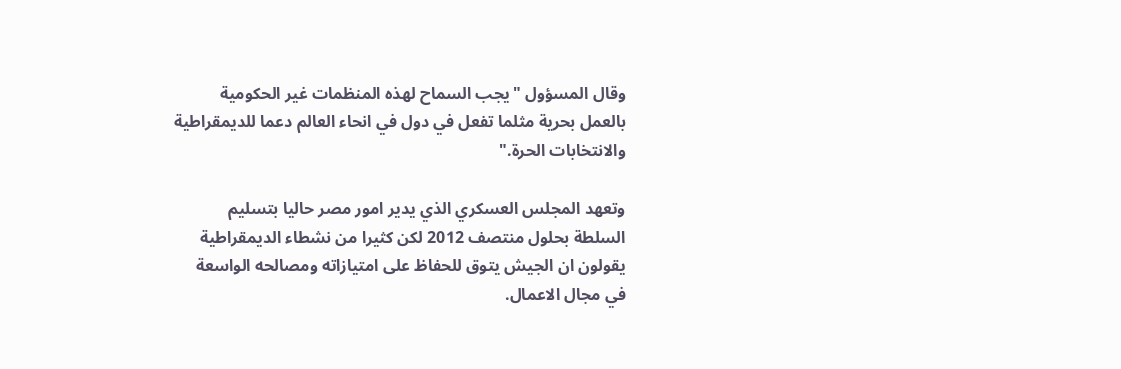وقال المسؤول "يجب السماح لهذه المنظمات غير الحكومية بالعمل بحرية مثلما تفعل في دول في انحاء العالم دعما للديمقراطية والانتخابات الحرة."

وتعهد المجلس العسكري الذي يدير امور مصر حاليا بتسليم السلطة بحلول منتصف 2012 لكن كثيرا من نشطاء الديمقراطية يقولون ان الجيش يتوق للحفاظ على امتيازاته ومصالحه الواسعة في مجال الاعمال.